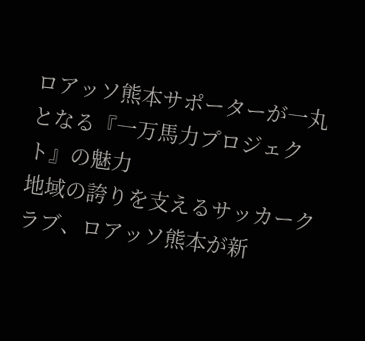ロアッソ熊本サポーターが一丸となる『一万馬力プロジェクト』の魅力
地域の誇りを支えるサッカークラブ、ロアッソ熊本が新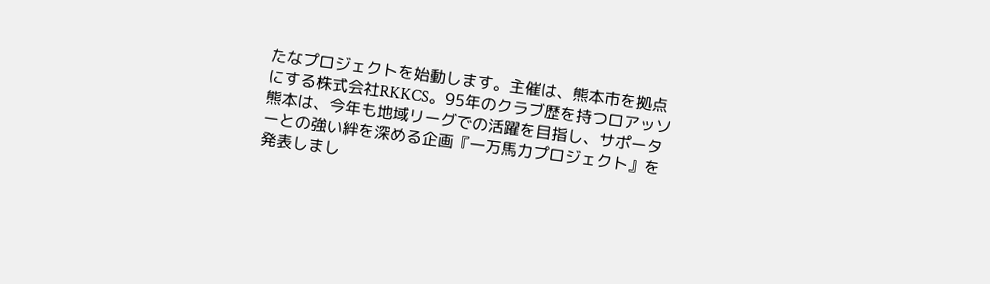たなプロジェクトを始動します。主催は、熊本市を拠点にする株式会社RKKCS。95年のクラブ歴を持つロアッソ熊本は、今年も地域リーグでの活躍を目指し、サポーターとの強い絆を深める企画『一万馬力プロジェクト』を発表しまし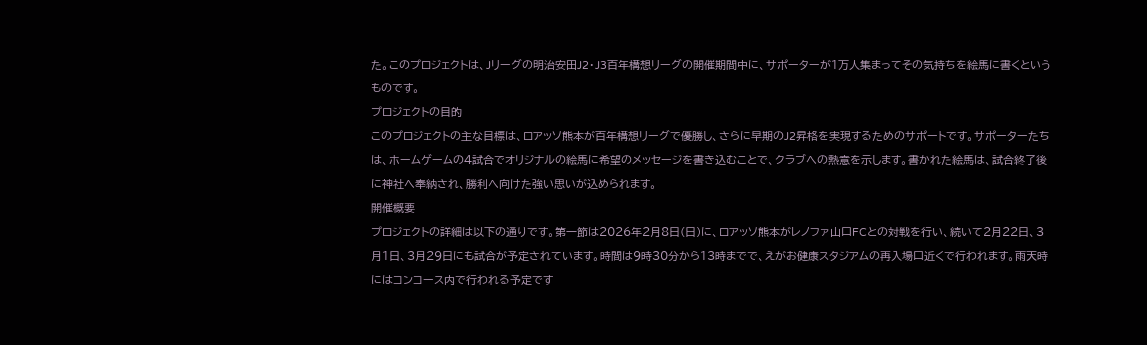た。このプロジェクトは、Jリーグの明治安田J2・J3百年構想リーグの開催期間中に、サポーターが1万人集まってその気持ちを絵馬に書くというものです。
プロジェクトの目的
このプロジェクトの主な目標は、ロアッソ熊本が百年構想リーグで優勝し、さらに早期のJ2昇格を実現するためのサポートです。サポーターたちは、ホームゲームの4試合でオリジナルの絵馬に希望のメッセージを書き込むことで、クラブへの熱意を示します。書かれた絵馬は、試合終了後に神社へ奉納され、勝利へ向けた強い思いが込められます。
開催概要
プロジェクトの詳細は以下の通りです。第一節は2026年2月8日(日)に、ロアッソ熊本がレノファ山口FCとの対戦を行い、続いて2月22日、3月1日、3月29日にも試合が予定されています。時間は9時30分から13時までで、えがお健康スタジアムの再入場口近くで行われます。雨天時にはコンコース内で行われる予定です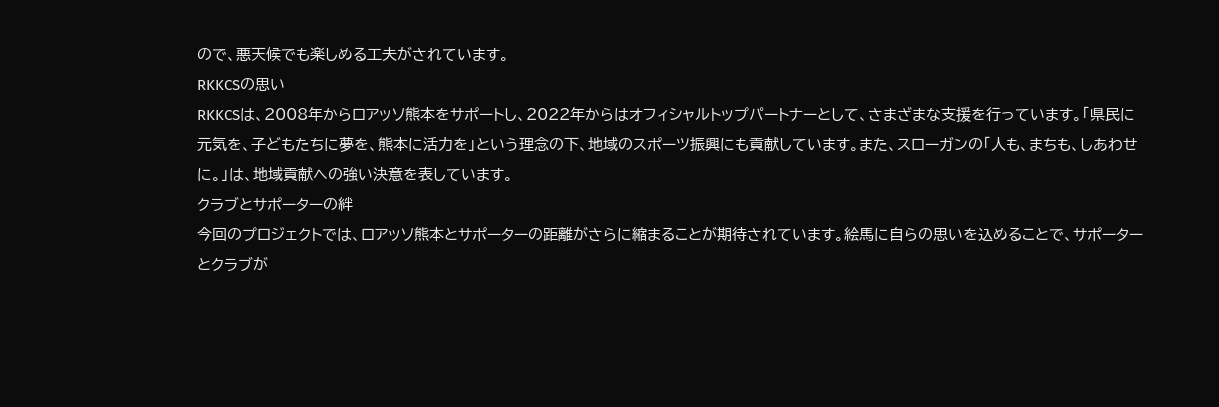ので、悪天候でも楽しめる工夫がされています。
RKKCSの思い
RKKCSは、2008年からロアッソ熊本をサポートし、2022年からはオフィシャルトップパートナーとして、さまざまな支援を行っています。「県民に元気を、子どもたちに夢を、熊本に活力を」という理念の下、地域のスポーツ振興にも貢献しています。また、スローガンの「人も、まちも、しあわせに。」は、地域貢献への強い決意を表しています。
クラブとサポーターの絆
今回のプロジェクトでは、ロアッソ熊本とサポーターの距離がさらに縮まることが期待されています。絵馬に自らの思いを込めることで、サポーターとクラブが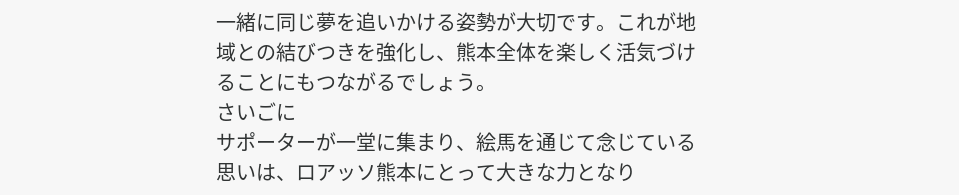一緒に同じ夢を追いかける姿勢が大切です。これが地域との結びつきを強化し、熊本全体を楽しく活気づけることにもつながるでしょう。
さいごに
サポーターが一堂に集まり、絵馬を通じて念じている思いは、ロアッソ熊本にとって大きな力となり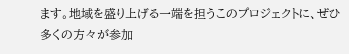ます。地域を盛り上げる一端を担うこのプロジェクトに、ぜひ多くの方々が参加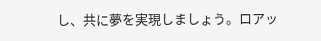し、共に夢を実現しましょう。ロアッ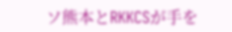ソ熊本とRKKCSが手を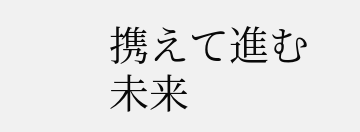携えて進む未来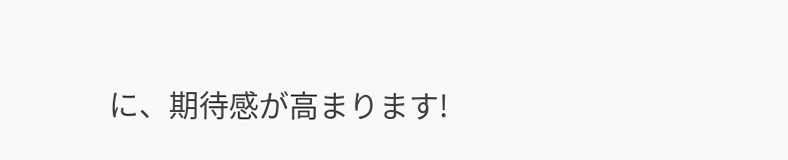に、期待感が高まります!